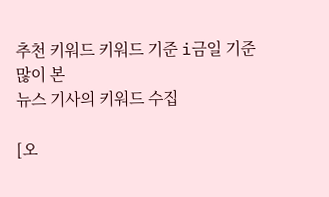추천 키워드 키워드 기준 i금일 기준 많이 본
뉴스 기사의 키워드 수집

[오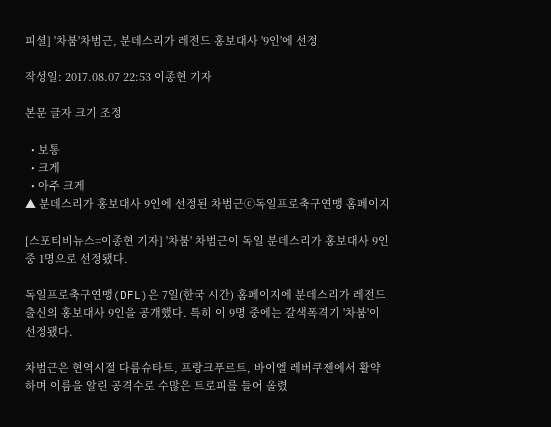피셜] '차붐'차범근, 분데스리가 레전드 홍보대사 '9인'에 선정

작성일: 2017.08.07 22:53 이종현 기자

본문 글자 크기 조정

  • 보통
  • 크게
  • 아주 크게
▲ 분데스리가 홍보대사 9인에 선정된 차범근ⓒ독일프로축구연맹 홈페이지

[스포티비뉴스=이종현 기자] '차붐' 차범근이 독일 분데스리가 홍보대사 9인 중 1명으로 선정됐다.

독일프로축구연맹(DFL)은 7일(한국 시간) 홈페이지에 분데스리가 레전드 출신의 홍보대사 9인을 공개했다. 특히 이 9명 중에는 갈색폭격기 '차붐'이 선정됐다.

차범근은 현역시절 다름슈타트, 프랑크푸르트, 바이엘 레버쿠젠에서 활약하며 이름을 알린 공격수로 수많은 트로피를 들어 올렸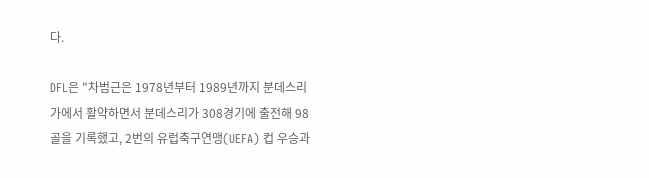다.

DFL은 "차범근은 1978년부터 1989년까지 분데스리가에서 활약하면서 분데스리가 308경기에 출전해 98골을 기록했고, 2번의 유럽축구연맹(UEFA) 컵 우승과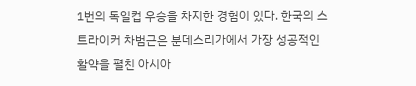1번의 독일컵 우승을 차지한 경험이 있다. 한국의 스트라이커 차범근은 분데스리가에서 가장 성공적인 활약을 펼친 아시아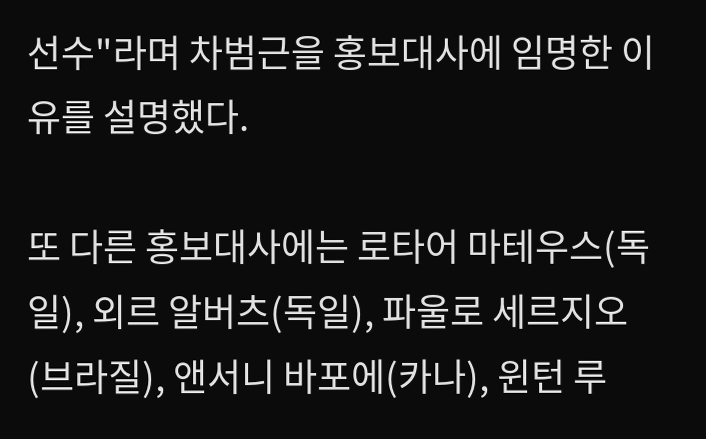선수"라며 차범근을 홍보대사에 임명한 이유를 설명했다.

또 다른 홍보대사에는 로타어 마테우스(독일), 외르 알버츠(독일), 파울로 세르지오(브라질), 앤서니 바포에(카나), 윈턴 루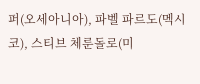퍼(오세아니아), 파벨 파르도(멕시코), 스티브 체룬돌로(미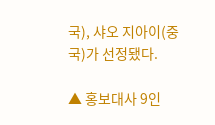국), 샤오 지아이(중국)가 선정됐다.

▲ 홍보대사 9인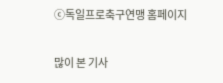ⓒ독일프로축구연맹 홈페이지


많이 본 기사